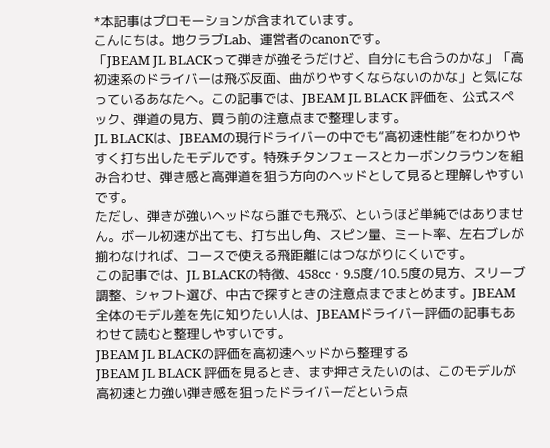*本記事はプロモーションが含まれています。
こんにちは。地クラブLab、運営者のcanonです。
「JBEAM JL BLACKって弾きが強そうだけど、自分にも合うのかな」「高初速系のドライバーは飛ぶ反面、曲がりやすくならないのかな」と気になっているあなたへ。この記事では、JBEAM JL BLACK 評価を、公式スペック、弾道の見方、買う前の注意点まで整理します。
JL BLACKは、JBEAMの現行ドライバーの中でも“高初速性能”をわかりやすく打ち出したモデルです。特殊チタンフェースとカーボンクラウンを組み合わせ、弾き感と高弾道を狙う方向のヘッドとして見ると理解しやすいです。
ただし、弾きが強いヘッドなら誰でも飛ぶ、というほど単純ではありません。ボール初速が出ても、打ち出し角、スピン量、ミート率、左右ブレが揃わなければ、コースで使える飛距離にはつながりにくいです。
この記事では、JL BLACKの特徴、458cc・9.5度/10.5度の見方、スリーブ調整、シャフト選び、中古で探すときの注意点までまとめます。JBEAM全体のモデル差を先に知りたい人は、JBEAMドライバー評価の記事もあわせて読むと整理しやすいです。
JBEAM JL BLACKの評価を高初速ヘッドから整理する
JBEAM JL BLACK 評価を見るとき、まず押さえたいのは、このモデルが高初速と力強い弾き感を狙ったドライバーだという点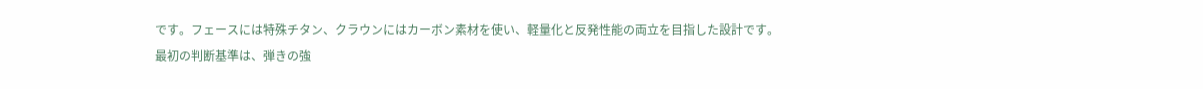です。フェースには特殊チタン、クラウンにはカーボン素材を使い、軽量化と反発性能の両立を目指した設計です。
最初の判断基準は、弾きの強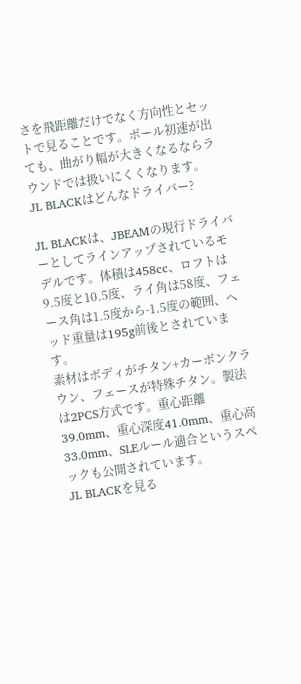さを飛距離だけでなく方向性とセットで見ることです。ボール初速が出ても、曲がり幅が大きくなるならラウンドでは扱いにくくなります。
JL BLACKはどんなドライバー?

JL BLACKは、JBEAMの現行ドライバーとしてラインアップされているモデルです。体積は458cc、ロフトは9.5度と10.5度、ライ角は58度、フェース角は1.5度から-1.5度の範囲、ヘッド重量は195g前後とされています。
素材はボディがチタン+カーボンクラウン、フェースが特殊チタン。製法は2PCS方式です。重心距離39.0mm、重心深度41.0mm、重心高33.0mm、SLEルール適合というスペックも公開されています。
JL BLACKを見る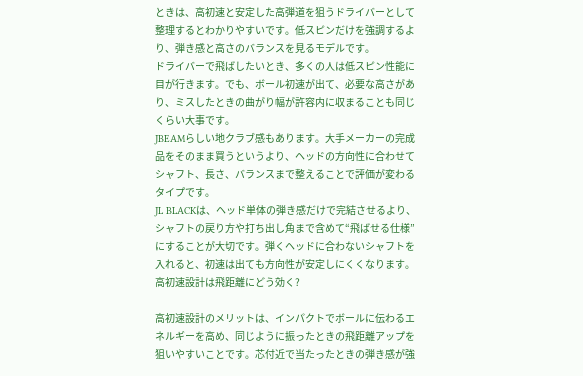ときは、高初速と安定した高弾道を狙うドライバーとして整理するとわかりやすいです。低スピンだけを強調するより、弾き感と高さのバランスを見るモデルです。
ドライバーで飛ばしたいとき、多くの人は低スピン性能に目が行きます。でも、ボール初速が出て、必要な高さがあり、ミスしたときの曲がり幅が許容内に収まることも同じくらい大事です。
JBEAMらしい地クラブ感もあります。大手メーカーの完成品をそのまま買うというより、ヘッドの方向性に合わせてシャフト、長さ、バランスまで整えることで評価が変わるタイプです。
JL BLACKは、ヘッド単体の弾き感だけで完結させるより、シャフトの戻り方や打ち出し角まで含めて“飛ばせる仕様”にすることが大切です。弾くヘッドに合わないシャフトを入れると、初速は出ても方向性が安定しにくくなります。
高初速設計は飛距離にどう効く?

高初速設計のメリットは、インパクトでボールに伝わるエネルギーを高め、同じように振ったときの飛距離アップを狙いやすいことです。芯付近で当たったときの弾き感が強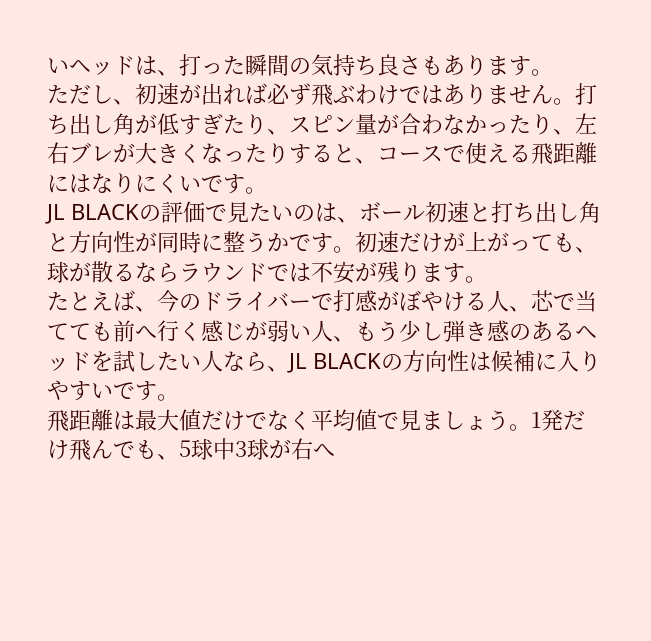いヘッドは、打った瞬間の気持ち良さもあります。
ただし、初速が出れば必ず飛ぶわけではありません。打ち出し角が低すぎたり、スピン量が合わなかったり、左右ブレが大きくなったりすると、コースで使える飛距離にはなりにくいです。
JL BLACKの評価で見たいのは、ボール初速と打ち出し角と方向性が同時に整うかです。初速だけが上がっても、球が散るならラウンドでは不安が残ります。
たとえば、今のドライバーで打感がぼやける人、芯で当てても前へ行く感じが弱い人、もう少し弾き感のあるヘッドを試したい人なら、JL BLACKの方向性は候補に入りやすいです。
飛距離は最大値だけでなく平均値で見ましょう。1発だけ飛んでも、5球中3球が右へ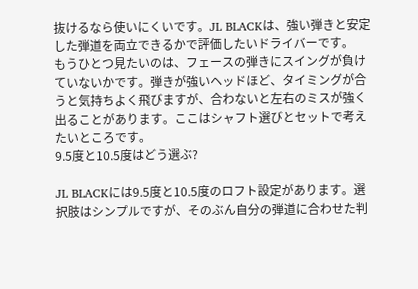抜けるなら使いにくいです。JL BLACKは、強い弾きと安定した弾道を両立できるかで評価したいドライバーです。
もうひとつ見たいのは、フェースの弾きにスイングが負けていないかです。弾きが強いヘッドほど、タイミングが合うと気持ちよく飛びますが、合わないと左右のミスが強く出ることがあります。ここはシャフト選びとセットで考えたいところです。
9.5度と10.5度はどう選ぶ?

JL BLACKには9.5度と10.5度のロフト設定があります。選択肢はシンプルですが、そのぶん自分の弾道に合わせた判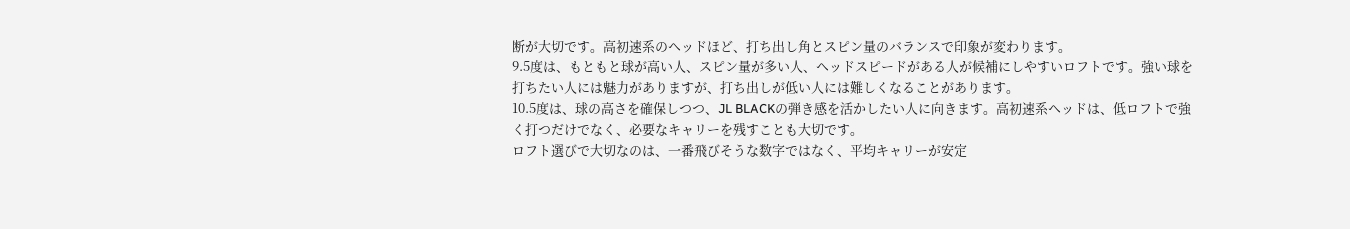断が大切です。高初速系のヘッドほど、打ち出し角とスピン量のバランスで印象が変わります。
9.5度は、もともと球が高い人、スピン量が多い人、ヘッドスピードがある人が候補にしやすいロフトです。強い球を打ちたい人には魅力がありますが、打ち出しが低い人には難しくなることがあります。
10.5度は、球の高さを確保しつつ、JL BLACKの弾き感を活かしたい人に向きます。高初速系ヘッドは、低ロフトで強く打つだけでなく、必要なキャリーを残すことも大切です。
ロフト選びで大切なのは、一番飛びそうな数字ではなく、平均キャリーが安定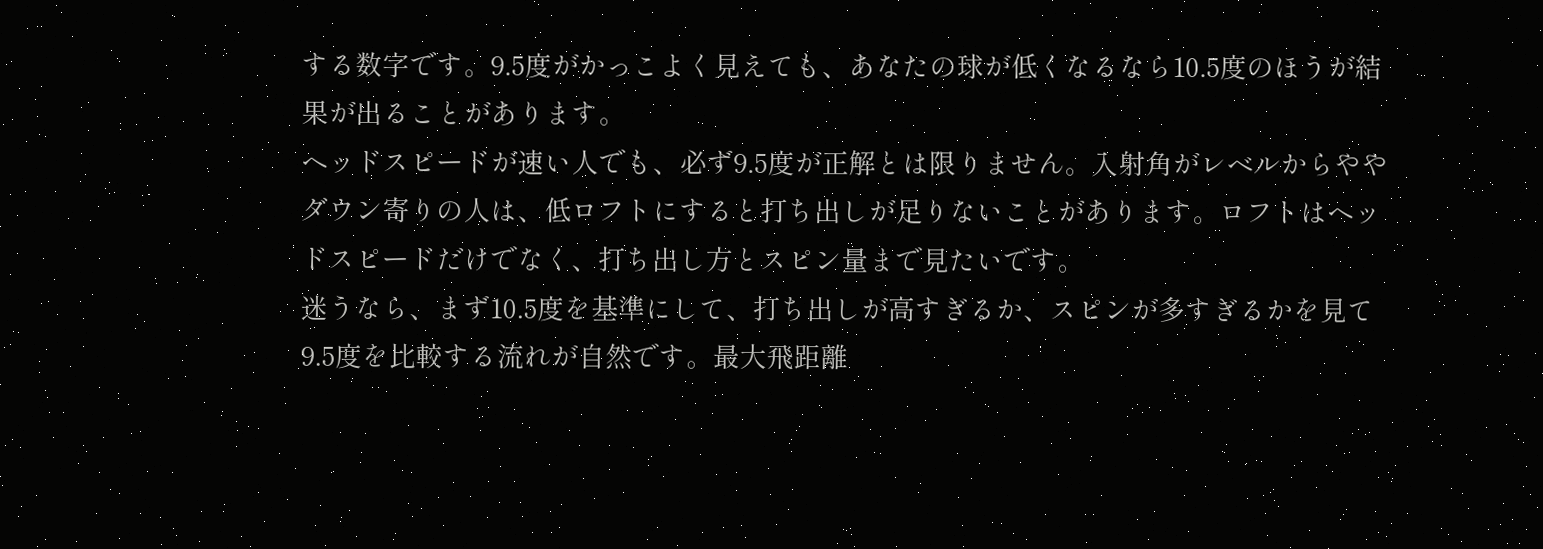する数字です。9.5度がかっこよく見えても、あなたの球が低くなるなら10.5度のほうが結果が出ることがあります。
ヘッドスピードが速い人でも、必ず9.5度が正解とは限りません。入射角がレベルからややダウン寄りの人は、低ロフトにすると打ち出しが足りないことがあります。ロフトはヘッドスピードだけでなく、打ち出し方とスピン量まで見たいです。
迷うなら、まず10.5度を基準にして、打ち出しが高すぎるか、スピンが多すぎるかを見て9.5度を比較する流れが自然です。最大飛距離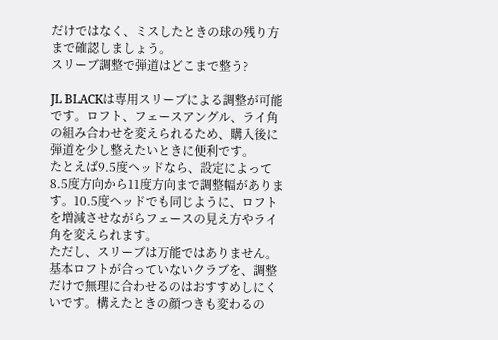だけではなく、ミスしたときの球の残り方まで確認しましょう。
スリーブ調整で弾道はどこまで整う?

JL BLACKは専用スリーブによる調整が可能です。ロフト、フェースアングル、ライ角の組み合わせを変えられるため、購入後に弾道を少し整えたいときに便利です。
たとえば9.5度ヘッドなら、設定によって8.5度方向から11度方向まで調整幅があります。10.5度ヘッドでも同じように、ロフトを増減させながらフェースの見え方やライ角を変えられます。
ただし、スリーブは万能ではありません。基本ロフトが合っていないクラブを、調整だけで無理に合わせるのはおすすめしにくいです。構えたときの顔つきも変わるの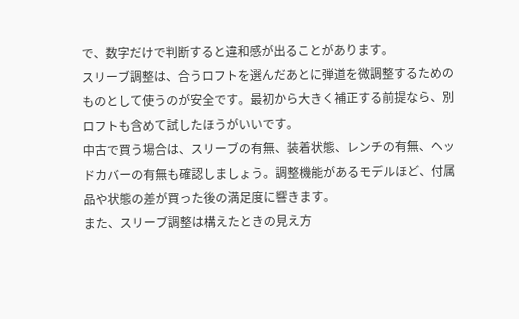で、数字だけで判断すると違和感が出ることがあります。
スリーブ調整は、合うロフトを選んだあとに弾道を微調整するためのものとして使うのが安全です。最初から大きく補正する前提なら、別ロフトも含めて試したほうがいいです。
中古で買う場合は、スリーブの有無、装着状態、レンチの有無、ヘッドカバーの有無も確認しましょう。調整機能があるモデルほど、付属品や状態の差が買った後の満足度に響きます。
また、スリーブ調整は構えたときの見え方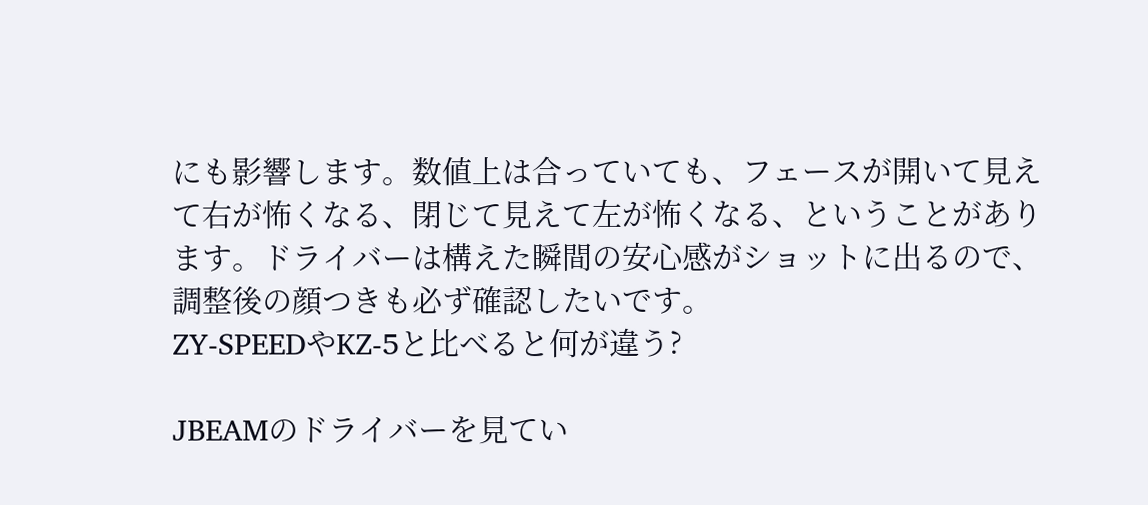にも影響します。数値上は合っていても、フェースが開いて見えて右が怖くなる、閉じて見えて左が怖くなる、ということがあります。ドライバーは構えた瞬間の安心感がショットに出るので、調整後の顔つきも必ず確認したいです。
ZY-SPEEDやKZ-5と比べると何が違う?

JBEAMのドライバーを見てい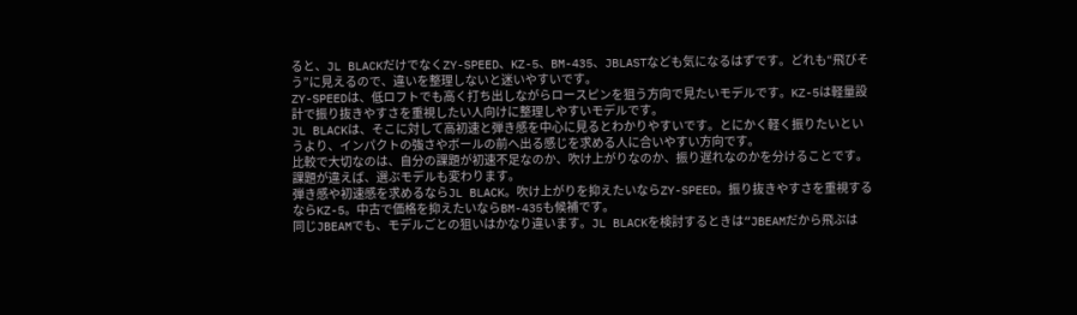ると、JL BLACKだけでなくZY-SPEED、KZ-5、BM-435、JBLASTなども気になるはずです。どれも“飛びそう”に見えるので、違いを整理しないと迷いやすいです。
ZY-SPEEDは、低ロフトでも高く打ち出しながらロースピンを狙う方向で見たいモデルです。KZ-5は軽量設計で振り抜きやすさを重視したい人向けに整理しやすいモデルです。
JL BLACKは、そこに対して高初速と弾き感を中心に見るとわかりやすいです。とにかく軽く振りたいというより、インパクトの強さやボールの前へ出る感じを求める人に合いやすい方向です。
比較で大切なのは、自分の課題が初速不足なのか、吹け上がりなのか、振り遅れなのかを分けることです。課題が違えば、選ぶモデルも変わります。
弾き感や初速感を求めるならJL BLACK。吹け上がりを抑えたいならZY-SPEED。振り抜きやすさを重視するならKZ-5。中古で価格を抑えたいならBM-435も候補です。
同じJBEAMでも、モデルごとの狙いはかなり違います。JL BLACKを検討するときは“JBEAMだから飛ぶは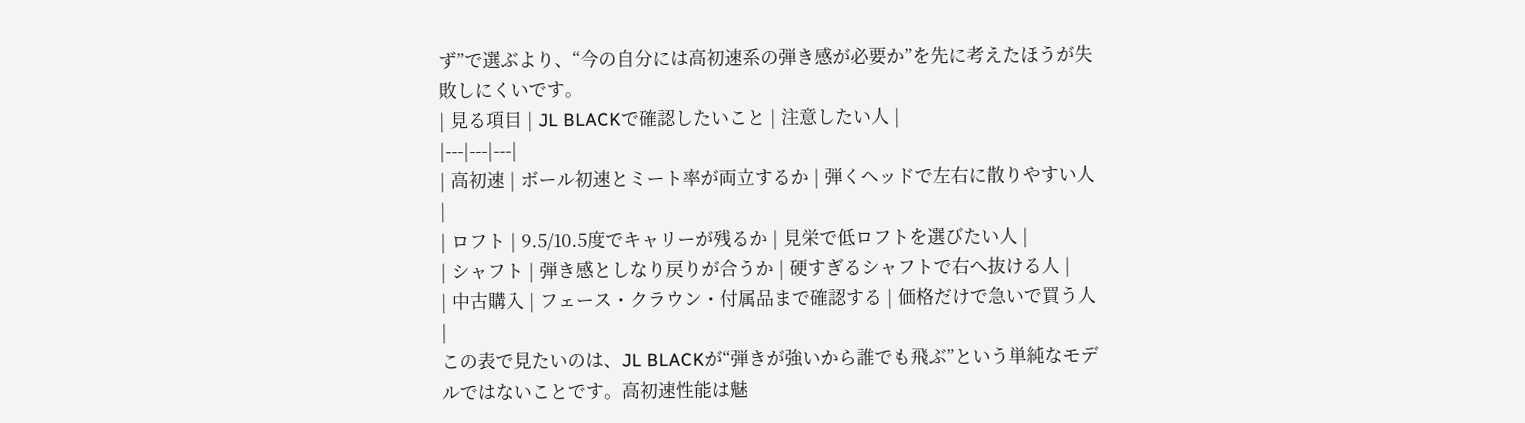ず”で選ぶより、“今の自分には高初速系の弾き感が必要か”を先に考えたほうが失敗しにくいです。
| 見る項目 | JL BLACKで確認したいこと | 注意したい人 |
|---|---|---|
| 高初速 | ボール初速とミート率が両立するか | 弾くヘッドで左右に散りやすい人 |
| ロフト | 9.5/10.5度でキャリーが残るか | 見栄で低ロフトを選びたい人 |
| シャフト | 弾き感としなり戻りが合うか | 硬すぎるシャフトで右へ抜ける人 |
| 中古購入 | フェース・クラウン・付属品まで確認する | 価格だけで急いで買う人 |
この表で見たいのは、JL BLACKが“弾きが強いから誰でも飛ぶ”という単純なモデルではないことです。高初速性能は魅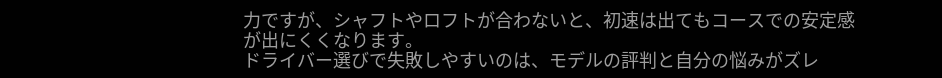力ですが、シャフトやロフトが合わないと、初速は出てもコースでの安定感が出にくくなります。
ドライバー選びで失敗しやすいのは、モデルの評判と自分の悩みがズレ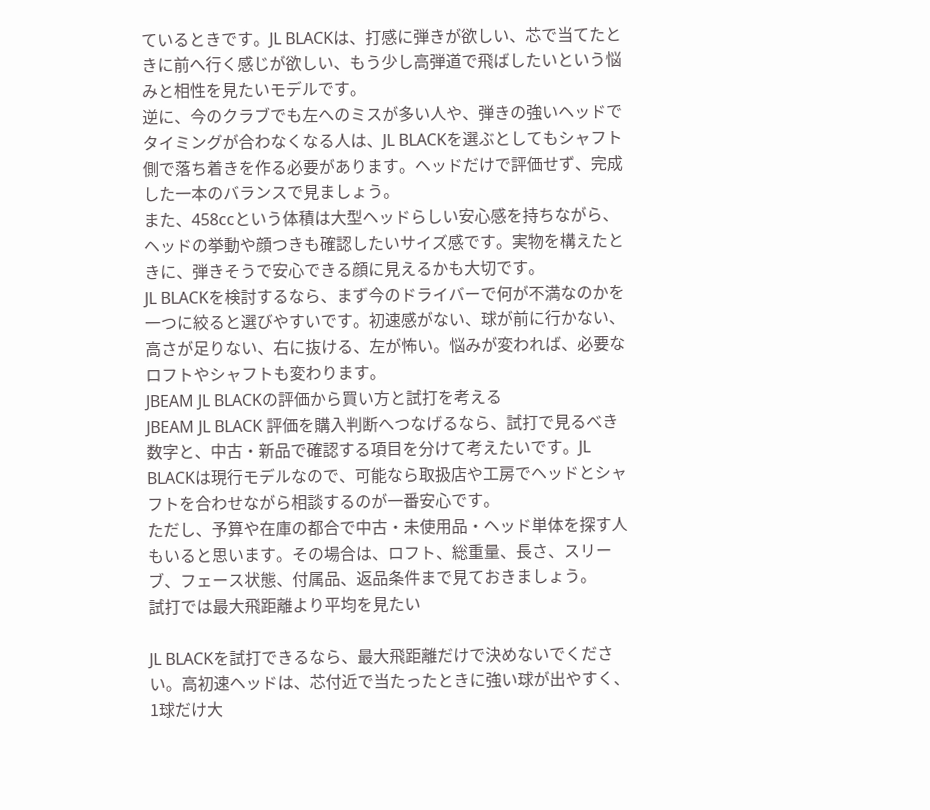ているときです。JL BLACKは、打感に弾きが欲しい、芯で当てたときに前へ行く感じが欲しい、もう少し高弾道で飛ばしたいという悩みと相性を見たいモデルです。
逆に、今のクラブでも左へのミスが多い人や、弾きの強いヘッドでタイミングが合わなくなる人は、JL BLACKを選ぶとしてもシャフト側で落ち着きを作る必要があります。ヘッドだけで評価せず、完成した一本のバランスで見ましょう。
また、458ccという体積は大型ヘッドらしい安心感を持ちながら、ヘッドの挙動や顔つきも確認したいサイズ感です。実物を構えたときに、弾きそうで安心できる顔に見えるかも大切です。
JL BLACKを検討するなら、まず今のドライバーで何が不満なのかを一つに絞ると選びやすいです。初速感がない、球が前に行かない、高さが足りない、右に抜ける、左が怖い。悩みが変われば、必要なロフトやシャフトも変わります。
JBEAM JL BLACKの評価から買い方と試打を考える
JBEAM JL BLACK 評価を購入判断へつなげるなら、試打で見るべき数字と、中古・新品で確認する項目を分けて考えたいです。JL BLACKは現行モデルなので、可能なら取扱店や工房でヘッドとシャフトを合わせながら相談するのが一番安心です。
ただし、予算や在庫の都合で中古・未使用品・ヘッド単体を探す人もいると思います。その場合は、ロフト、総重量、長さ、スリーブ、フェース状態、付属品、返品条件まで見ておきましょう。
試打では最大飛距離より平均を見たい

JL BLACKを試打できるなら、最大飛距離だけで決めないでください。高初速ヘッドは、芯付近で当たったときに強い球が出やすく、1球だけ大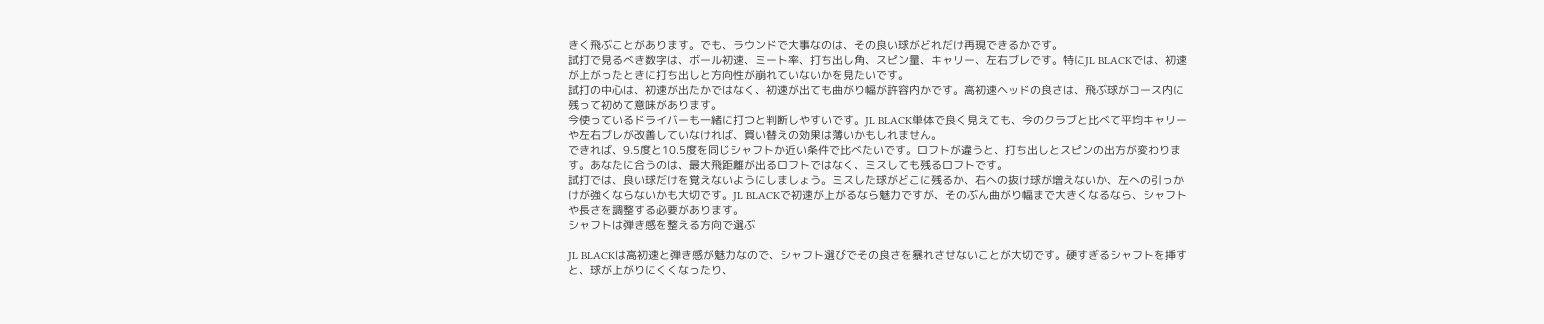きく飛ぶことがあります。でも、ラウンドで大事なのは、その良い球がどれだけ再現できるかです。
試打で見るべき数字は、ボール初速、ミート率、打ち出し角、スピン量、キャリー、左右ブレです。特にJL BLACKでは、初速が上がったときに打ち出しと方向性が崩れていないかを見たいです。
試打の中心は、初速が出たかではなく、初速が出ても曲がり幅が許容内かです。高初速ヘッドの良さは、飛ぶ球がコース内に残って初めて意味があります。
今使っているドライバーも一緒に打つと判断しやすいです。JL BLACK単体で良く見えても、今のクラブと比べて平均キャリーや左右ブレが改善していなければ、買い替えの効果は薄いかもしれません。
できれば、9.5度と10.5度を同じシャフトか近い条件で比べたいです。ロフトが違うと、打ち出しとスピンの出方が変わります。あなたに合うのは、最大飛距離が出るロフトではなく、ミスしても残るロフトです。
試打では、良い球だけを覚えないようにしましょう。ミスした球がどこに残るか、右への抜け球が増えないか、左への引っかけが強くならないかも大切です。JL BLACKで初速が上がるなら魅力ですが、そのぶん曲がり幅まで大きくなるなら、シャフトや長さを調整する必要があります。
シャフトは弾き感を整える方向で選ぶ

JL BLACKは高初速と弾き感が魅力なので、シャフト選びでその良さを暴れさせないことが大切です。硬すぎるシャフトを挿すと、球が上がりにくくなったり、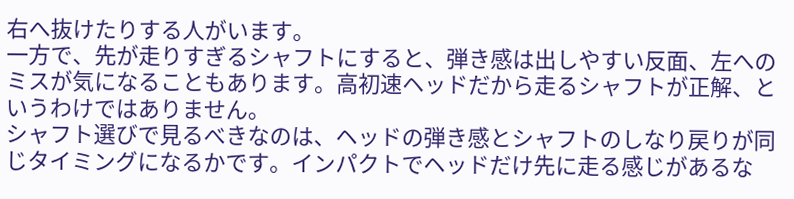右へ抜けたりする人がいます。
一方で、先が走りすぎるシャフトにすると、弾き感は出しやすい反面、左へのミスが気になることもあります。高初速ヘッドだから走るシャフトが正解、というわけではありません。
シャフト選びで見るべきなのは、ヘッドの弾き感とシャフトのしなり戻りが同じタイミングになるかです。インパクトでヘッドだけ先に走る感じがあるな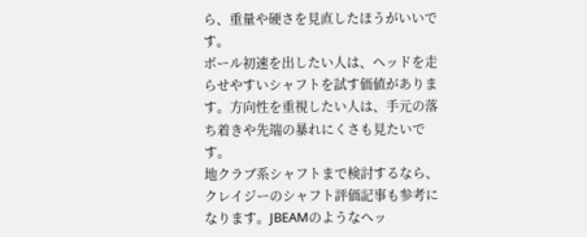ら、重量や硬さを見直したほうがいいです。
ボール初速を出したい人は、ヘッドを走らせやすいシャフトを試す価値があります。方向性を重視したい人は、手元の落ち着きや先端の暴れにくさも見たいです。
地クラブ系シャフトまで検討するなら、クレイジーのシャフト評価記事も参考になります。JBEAMのようなヘッ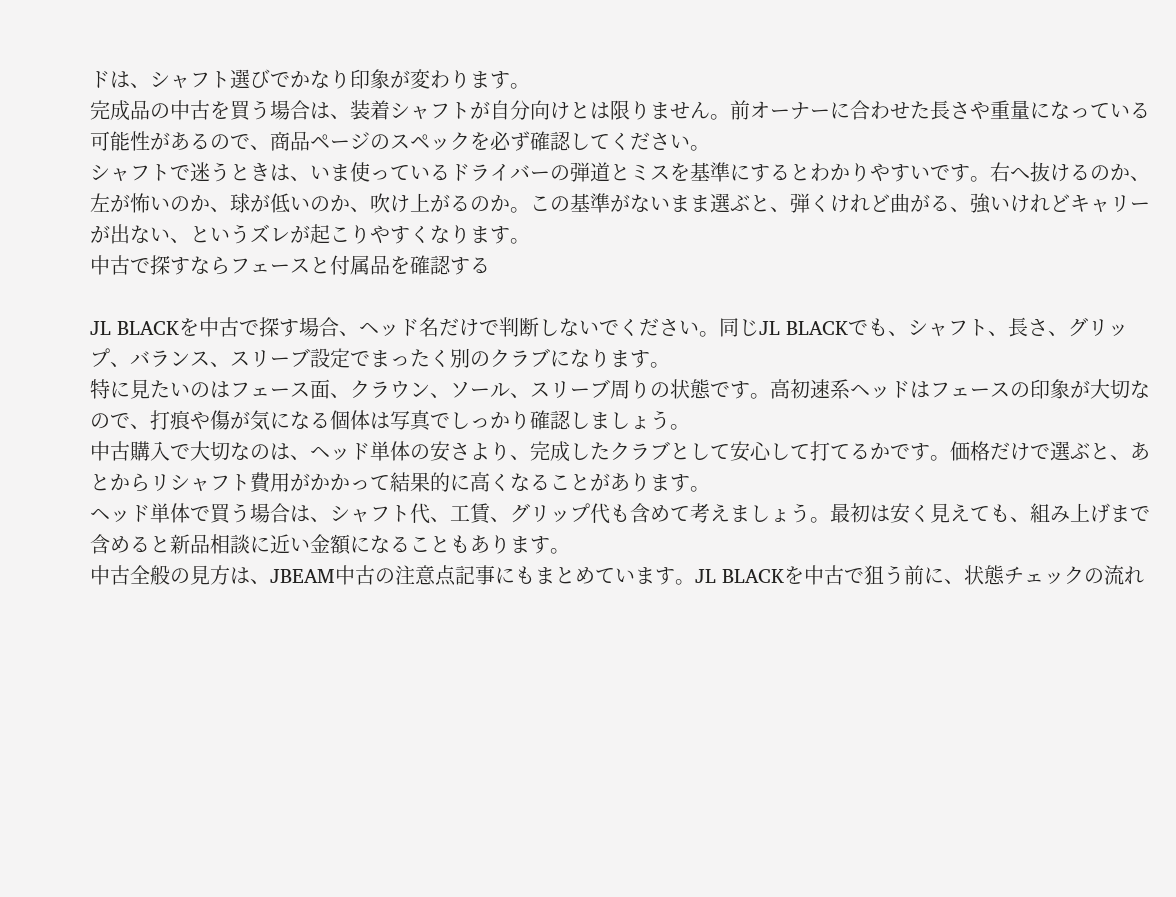ドは、シャフト選びでかなり印象が変わります。
完成品の中古を買う場合は、装着シャフトが自分向けとは限りません。前オーナーに合わせた長さや重量になっている可能性があるので、商品ページのスペックを必ず確認してください。
シャフトで迷うときは、いま使っているドライバーの弾道とミスを基準にするとわかりやすいです。右へ抜けるのか、左が怖いのか、球が低いのか、吹け上がるのか。この基準がないまま選ぶと、弾くけれど曲がる、強いけれどキャリーが出ない、というズレが起こりやすくなります。
中古で探すならフェースと付属品を確認する

JL BLACKを中古で探す場合、ヘッド名だけで判断しないでください。同じJL BLACKでも、シャフト、長さ、グリップ、バランス、スリーブ設定でまったく別のクラブになります。
特に見たいのはフェース面、クラウン、ソール、スリーブ周りの状態です。高初速系ヘッドはフェースの印象が大切なので、打痕や傷が気になる個体は写真でしっかり確認しましょう。
中古購入で大切なのは、ヘッド単体の安さより、完成したクラブとして安心して打てるかです。価格だけで選ぶと、あとからリシャフト費用がかかって結果的に高くなることがあります。
ヘッド単体で買う場合は、シャフト代、工賃、グリップ代も含めて考えましょう。最初は安く見えても、組み上げまで含めると新品相談に近い金額になることもあります。
中古全般の見方は、JBEAM中古の注意点記事にもまとめています。JL BLACKを中古で狙う前に、状態チェックの流れ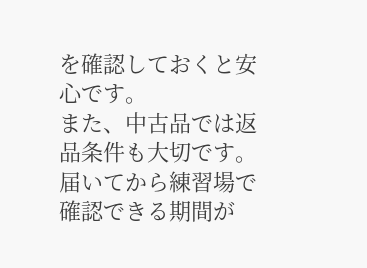を確認しておくと安心です。
また、中古品では返品条件も大切です。届いてから練習場で確認できる期間が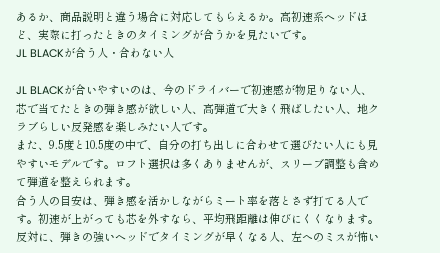あるか、商品説明と違う場合に対応してもらえるか。高初速系ヘッドほど、実際に打ったときのタイミングが合うかを見たいです。
JL BLACKが合う人・合わない人

JL BLACKが合いやすいのは、今のドライバーで初速感が物足りない人、芯で当てたときの弾き感が欲しい人、高弾道で大きく飛ばしたい人、地クラブらしい反発感を楽しみたい人です。
また、9.5度と10.5度の中で、自分の打ち出しに合わせて選びたい人にも見やすいモデルです。ロフト選択は多くありませんが、スリーブ調整も含めて弾道を整えられます。
合う人の目安は、弾き感を活かしながらミート率を落とさず打てる人です。初速が上がっても芯を外すなら、平均飛距離は伸びにくくなります。
反対に、弾きの強いヘッドでタイミングが早くなる人、左へのミスが怖い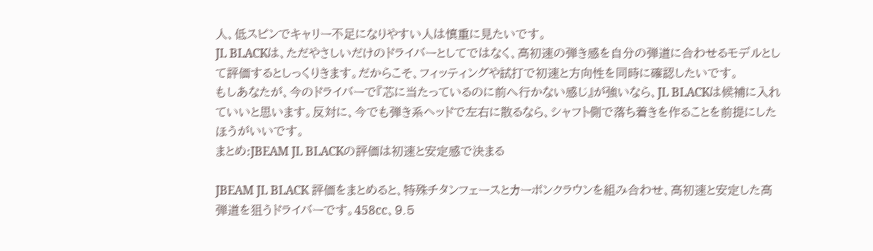人、低スピンでキャリー不足になりやすい人は慎重に見たいです。
JL BLACKは、ただやさしいだけのドライバーとしてではなく、高初速の弾き感を自分の弾道に合わせるモデルとして評価するとしっくりきます。だからこそ、フィッティングや試打で初速と方向性を同時に確認したいです。
もしあなたが、今のドライバーで『芯に当たっているのに前へ行かない感じ』が強いなら、JL BLACKは候補に入れていいと思います。反対に、今でも弾き系ヘッドで左右に散るなら、シャフト側で落ち着きを作ることを前提にしたほうがいいです。
まとめ:JBEAM JL BLACKの評価は初速と安定感で決まる

JBEAM JL BLACK 評価をまとめると、特殊チタンフェースとカーボンクラウンを組み合わせ、高初速と安定した高弾道を狙うドライバーです。458cc、9.5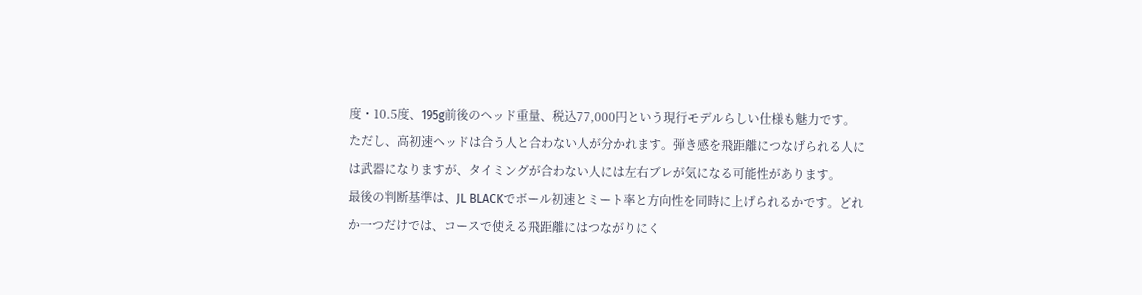度・10.5度、195g前後のヘッド重量、税込77,000円という現行モデルらしい仕様も魅力です。
ただし、高初速ヘッドは合う人と合わない人が分かれます。弾き感を飛距離につなげられる人には武器になりますが、タイミングが合わない人には左右ブレが気になる可能性があります。
最後の判断基準は、JL BLACKでボール初速とミート率と方向性を同時に上げられるかです。どれか一つだけでは、コースで使える飛距離にはつながりにく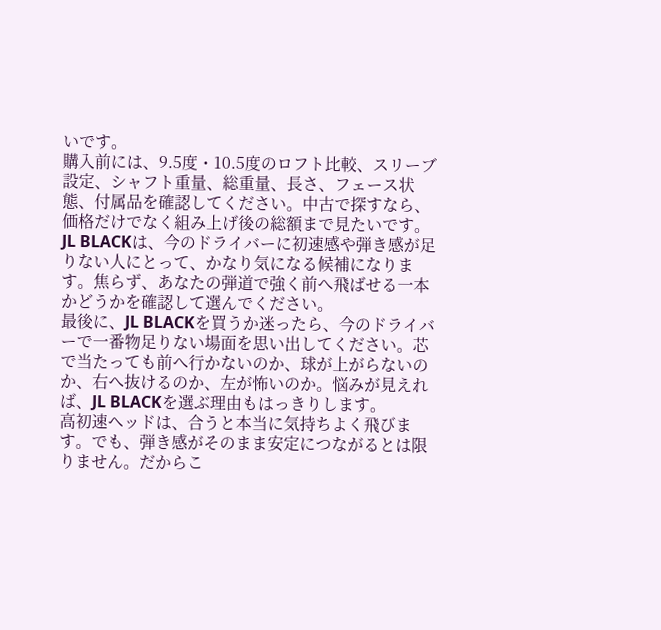いです。
購入前には、9.5度・10.5度のロフト比較、スリーブ設定、シャフト重量、総重量、長さ、フェース状態、付属品を確認してください。中古で探すなら、価格だけでなく組み上げ後の総額まで見たいです。
JL BLACKは、今のドライバーに初速感や弾き感が足りない人にとって、かなり気になる候補になります。焦らず、あなたの弾道で強く前へ飛ばせる一本かどうかを確認して選んでください。
最後に、JL BLACKを買うか迷ったら、今のドライバーで一番物足りない場面を思い出してください。芯で当たっても前へ行かないのか、球が上がらないのか、右へ抜けるのか、左が怖いのか。悩みが見えれば、JL BLACKを選ぶ理由もはっきりします。
高初速ヘッドは、合うと本当に気持ちよく飛びます。でも、弾き感がそのまま安定につながるとは限りません。だからこ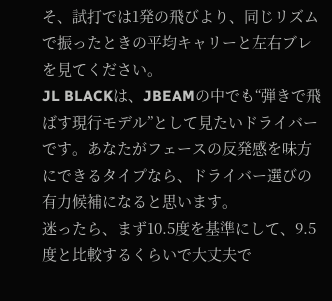そ、試打では1発の飛びより、同じリズムで振ったときの平均キャリーと左右ブレを見てください。
JL BLACKは、JBEAMの中でも“弾きで飛ばす現行モデル”として見たいドライバーです。あなたがフェースの反発感を味方にできるタイプなら、ドライバー選びの有力候補になると思います。
迷ったら、まず10.5度を基準にして、9.5度と比較するくらいで大丈夫で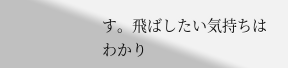す。飛ばしたい気持ちはわかり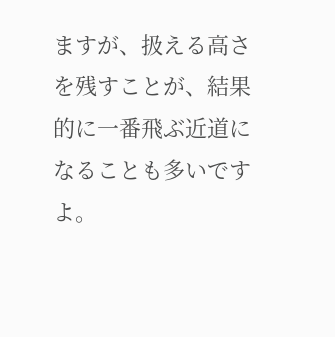ますが、扱える高さを残すことが、結果的に一番飛ぶ近道になることも多いですよ。